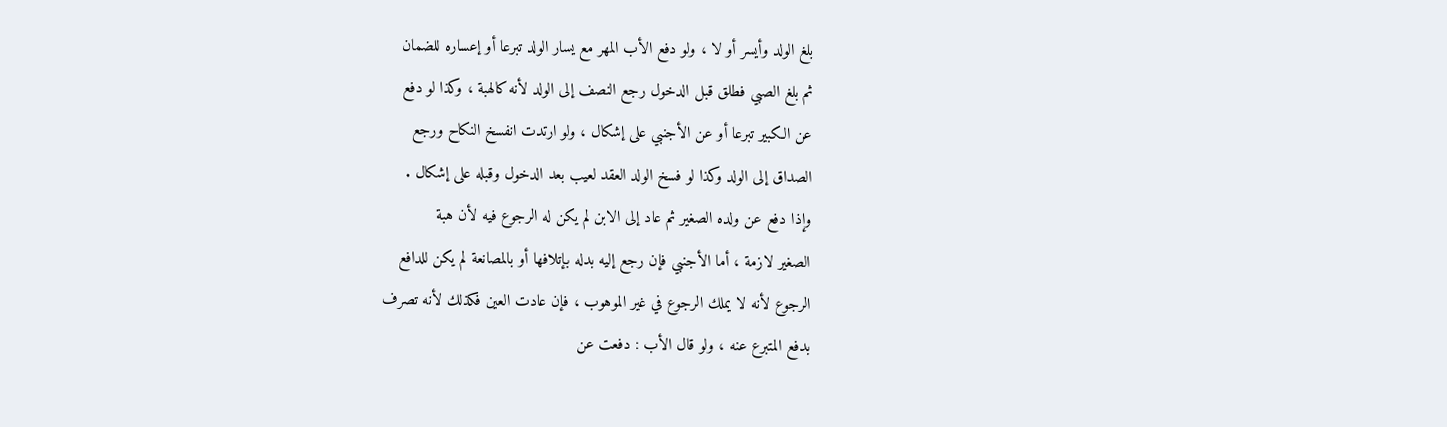بلغ الولد وأيسر أو لا ، ولو دفع الأب المهر مع يسار الولد تبرعا أو إعساره للضمان
ثم بلغ الصبي فطلق قبل الدخول رجع النصف إلى الولد لأنه كالهبة ، وكذا لو دفع
عن الكبير تبرعا أو عن الأجنبي على إشكال ، ولو ارتدت انفسخ النكاح ورجع
الصداق إلى الولد وكذا لو فسخ الولد العقد لعيب بعد الدخول وقبله على إشكال .
وإذا دفع عن ولده الصغير ثم عاد إلى الابن لم يكن له الرجوع فيه لأن هبة
الصغير لازمة ، أما الأجنبي فإن رجع إليه بدله بإتلافها أو بالمصانعة لم يكن للدافع
الرجوع لأنه لا يملك الرجوع في غير الموهوب ، فإن عادت العين فكذلك لأنه تصرف
بدفع المتبرع عنه ، ولو قال الأب : دفعت عن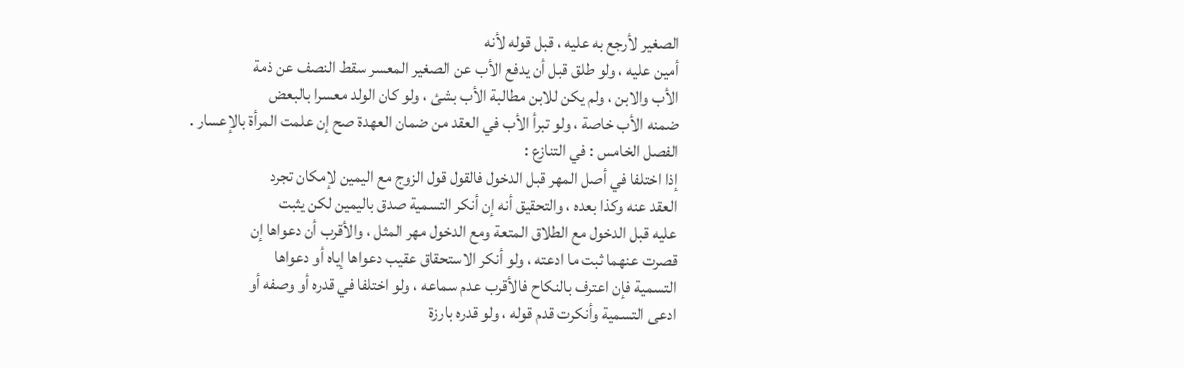الصغير لأرجع به عليه ، قبل قوله لأنه
أمين عليه ، ولو طلق قبل أن يدفع الأب عن الصغير المعسر سقط النصف عن ذمة
الأب والابن ، ولم يكن للابن مطالبة الأب بشئ ، ولو كان الولد معسرا بالبعض
ضمنه الأب خاصة ، ولو تبرأ الأب في العقد من ضمان العهدة صح إن علمت المرأة بالإعسار .
الفصل الخامس : في التنازع :
إذا اختلفا في أصل المهر قبل الدخول فالقول قول الزوج مع اليمين لإمكان تجرد
العقد عنه وكذا بعده ، والتحقيق أنه إن أنكر التسمية صدق باليمين لكن يثبت
عليه قبل الدخول مع الطلاق المتعة ومع الدخول مهر المثل ، والأقرب أن دعواها إن
قصرت عنهما ثبت ما ادعته ، ولو أنكر الاستحقاق عقيب دعواها إياه أو دعواها
التسمية فإن اعترف بالنكاح فالأقرب عدم سماعه ، ولو اختلفا في قدره أو وصفه أو
ادعى التسمية وأنكرت قدم قوله ، ولو قدره بارزة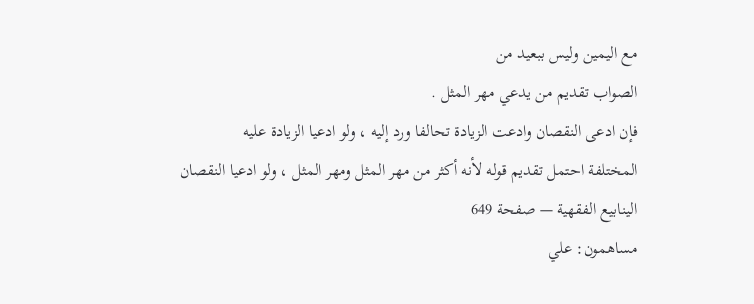مع اليمين وليس ببعيد من
الصواب تقديم من يدعي مهر المثل .
فإن ادعى النقصان وادعت الزيادة تحالفا ورد إليه ، ولو ادعيا الزيادة عليه
المختلفة احتمل تقديم قوله لأنه أكثر من مهر المثل ومهر المثل ، ولو ادعيا النقصان
الينابيع الفقهية — صفحة 649
مساهمون: علي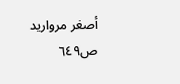أصغر مرواريد
ص٦٤٩